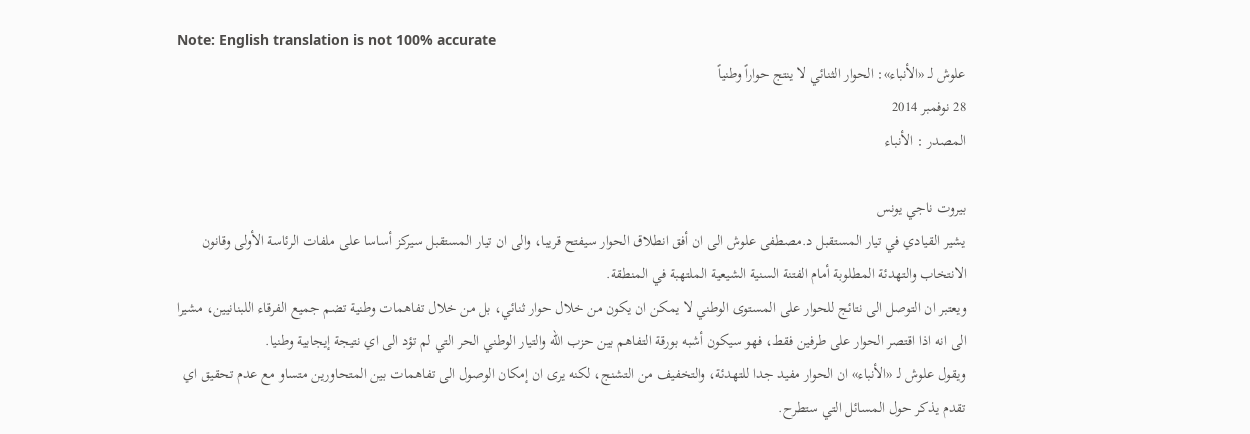Note: English translation is not 100% accurate
علوش لـ «الأنباء»: الحوار الثنائي لا ينتج حواراً وطنياً
28 نوفمبر 2014
المصدر : الأنباء

بيروت ناجي يونس
يشير القيادي في تيار المستقبل د.مصطفى علوش الى ان أفق انطلاق الحوار سيفتح قريبا، والى ان تيار المستقبل سيركز أساسا على ملفات الرئاسة الأولى وقانون الانتخاب والتهدئة المطلوبة أمام الفتنة السنية الشيعية الملتهبة في المنطقة.
ويعتبر ان التوصل الى نتائج للحوار على المستوى الوطني لا يمكن ان يكون من خلال حوار ثنائي، بل من خلال تفاهمات وطنية تضم جميع الفرقاء اللبنانيين، مشيرا الى انه اذا اقتصر الحوار على طرفين فقط، فهو سيكون أشبه بورقة التفاهم بين حزب الله والتيار الوطني الحر التي لم تؤد الى اي نتيجة إيجابية وطنيا.
ويقول علوش لـ «الأنباء» ان الحوار مفيد جدا للتهدئة، والتخفيف من التشنج، لكنه يرى ان إمكان الوصول الى تفاهمات بين المتحاورين متساو مع عدم تحقيق اي تقدم يذكر حول المسائل التي ستطرح.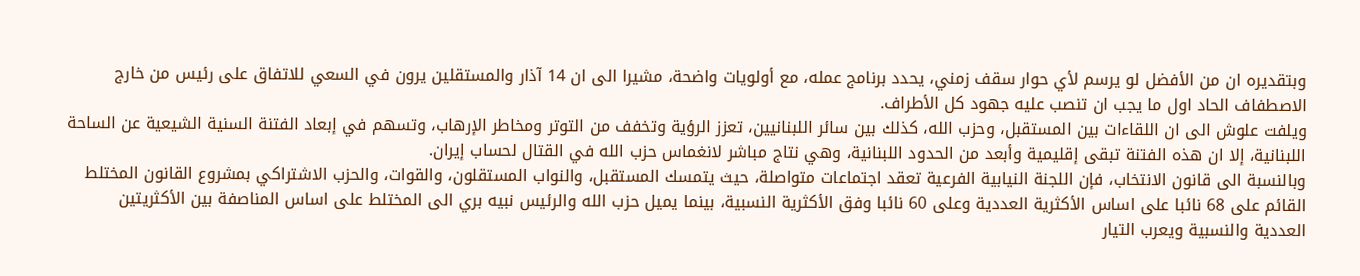وبتقديره ان من الأفضل لو يرسم لأي حوار سقف زمني، يحدد برنامج عمله، مع أولويات واضحة، مشيرا الى ان 14 آذار والمستقلين يرون في السعي للاتفاق على رئيس من خارج الاصطفاف الحاد اول ما يجب ان تنصب عليه جهود كل الأطراف.
ويلفت علوش الى ان اللقاءات بين المستقبل، وحزب الله، كذلك بين سائر اللبنانيين، تعزز الرؤية وتخفف من التوتر ومخاطر الإرهاب، وتسهم في إبعاد الفتنة السنية الشيعية عن الساحة اللبنانية، إلا ان هذه الفتنة تبقى إقليمية وأبعد من الحدود اللبنانية، وهي نتاج مباشر لانغماس حزب الله في القتال لحساب إيران.
وبالنسبة الى قانون الانتخاب، فإن اللجنة النيابية الفرعية تعقد اجتماعات متواصلة، حيث يتمسك المستقبل، والنواب المستقلون، والقوات، والحزب الاشتراكي بمشروع القانون المختلط القائم على 68 نائبا على اساس الأكثرية العددية وعلى 60 نائبا وفق الأكثرية النسبية، بينما يميل حزب الله والرئيس نبيه بري الى المختلط على اساس المناصفة بين الأكثريتين العددية والنسبية ويعرب التيار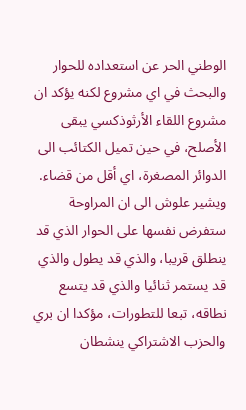الوطني الحر عن استعداده للحوار والبحث في اي مشروع لكنه يؤكد ان مشروع اللقاء الأرثوذكسي يبقى الأصلح، في حين تميل الكتائب الى الدوائر المصغرة، اي أقل من قضاء.
ويشير علوش الى ان المراوحة ستفرض نفسها على الحوار الذي قد ينطلق قريبا، والذي قد يطول والذي قد يستمر ثنائيا والذي قد يتسع نطاقه، تبعا للتطورات، مؤكدا ان بري والحزب الاشتراكي ينشطان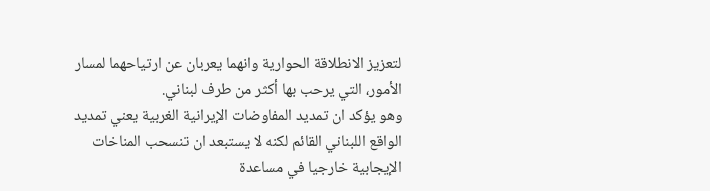لتعزيز الانطلاقة الحوارية وانهما يعربان عن ارتياحهما لمسار الأمور، التي يرحب بها أكثر من طرف لبناني.
وهو يؤكد ان تمديد المفاوضات الإيرانية الغربية يعني تمديد الواقع اللبناني القائم لكنه لا يستبعد ان تنسحب المناخات الإيجابية خارجيا في مساعدة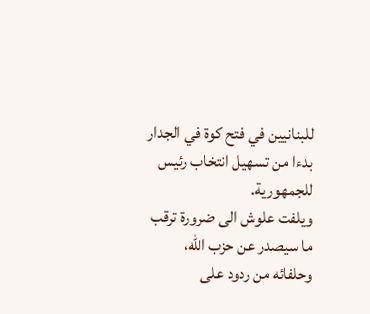للبنانيين في فتح كوة في الجدار بدءا من تسهيل انتخاب رئيس للجمهورية.
ويلفت علوش الى ضرورة ترقب ما سيصدر عن حزب الله، وحلفائه من ردود على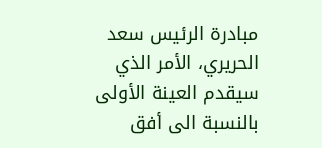مبادرة الرئيس سعد الحريري، الأمر الذي سيقدم العينة الأولى بالنسبة الى أفق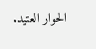الحوار العتيد.